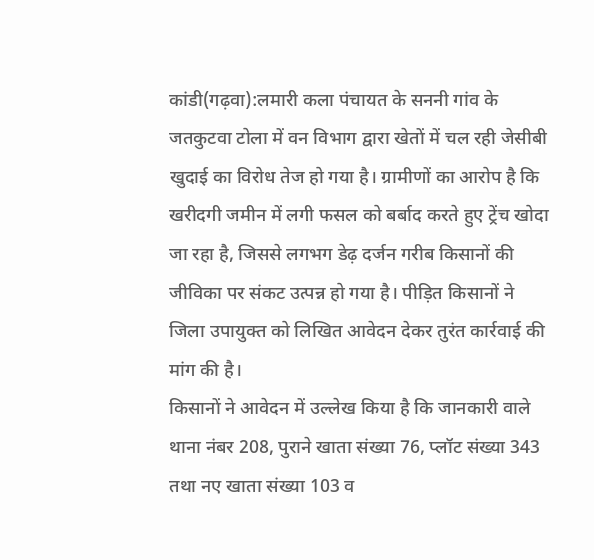कांडी(गढ़वा):लमारी कला पंचायत के सननी गांव के जतकुटवा टोला में वन विभाग द्वारा खेतों में चल रही जेसीबी खुदाई का विरोध तेज हो गया है। ग्रामीणों का आरोप है कि खरीदगी जमीन में लगी फसल को बर्बाद करते हुए ट्रेंच खोदा जा रहा है, जिससे लगभग डेढ़ दर्जन गरीब किसानों की जीविका पर संकट उत्पन्न हो गया है। पीड़ित किसानों ने जिला उपायुक्त को लिखित आवेदन देकर तुरंत कार्रवाई की मांग की है।
किसानों ने आवेदन में उल्लेख किया है कि जानकारी वाले थाना नंबर 208, पुराने खाता संख्या 76, प्लॉट संख्या 343 तथा नए खाता संख्या 103 व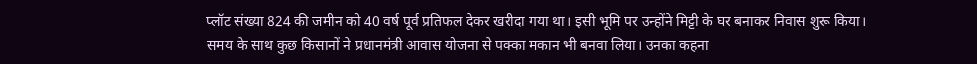प्लॉट संख्या 824 की जमीन को 40 वर्ष पूर्व प्रतिफल देकर खरीदा गया था। इसी भूमि पर उन्होंने मिट्टी के घर बनाकर निवास शुरू किया। समय के साथ कुछ किसानों ने प्रधानमंत्री आवास योजना से पक्का मकान भी बनवा लिया। उनका कहना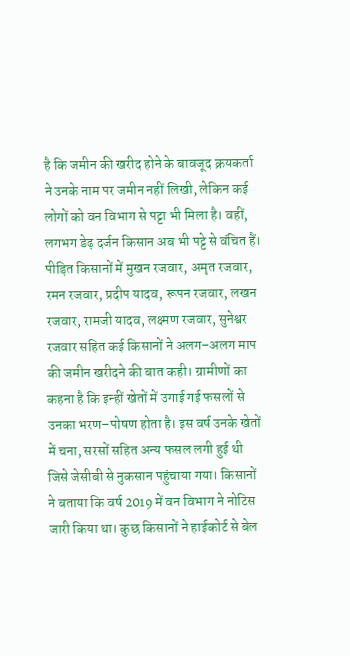है कि जमीन की खरीद होने के बावजूद क्रयकर्ता ने उनके नाम पर जमीन नहीं लिखी, लेकिन कई लोगों को वन विभाग से पट्टा भी मिला है। वहीं, लगभग डेढ़ दर्जन किसान अब भी पट्टे से वंचित हैं। पीड़ित किसानों में मुखन रजवार, अमृत रजवार, रमन रजवार, प्रदीप यादव, रूपन रजवार, लखन रजवार, रामजी यादव, लक्ष्मण रजवार, सुनेश्वर रजवार सहित कई किसानों ने अलग–अलग माप की जमीन खरीदने की बात कही। ग्रामीणों का कहना है कि इन्हीं खेतों में उगाई गई फसलों से उनका भरण–पोषण होता है। इस वर्ष उनके खेतों में चना, सरसों सहित अन्य फसल लगी हुई थी जिसे जेसीबी से नुकसान पहुंचाया गया। किसानों ने बताया कि वर्ष 2019 में वन विभाग ने नोटिस जारी किया था। कुछ किसानों ने हाईकोर्ट से बेल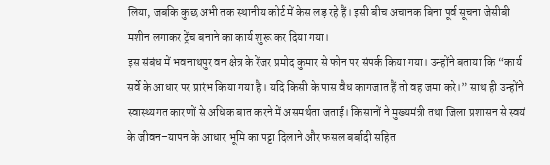लिया, जबकि कुछ अभी तक स्थानीय कोर्ट में केस लड़ रहे हैं। इसी बीच अचानक बिना पूर्व सूचना जेसीबी मशीन लगाकर ट्रेंच बनाने का कार्य शुरू कर दिया गया।
इस संबंध में भवनाथपुर वन क्षेत्र के रेंजर प्रमोद कुमार से फोन पर संपर्क किया गया। उन्होंने बताया कि “कार्य सर्वे के आधार पर प्रारंभ किया गया है। यदि किसी के पास वैध कागजात हैं तो वह जमा करे।” साथ ही उन्होंने स्वास्थ्यगत कारणों से अधिक बात करने में असमर्थता जताई। किसानों ने मुख्यमंत्री तथा जिला प्रशासन से स्वयं के जीवन–यापन के आधार भूमि का पट्टा दिलाने और फसल बर्बादी सहित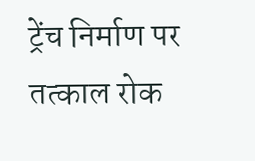ट्रेंच निर्माण पर तत्काल रोक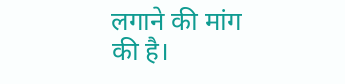लगाने की मांग की है।